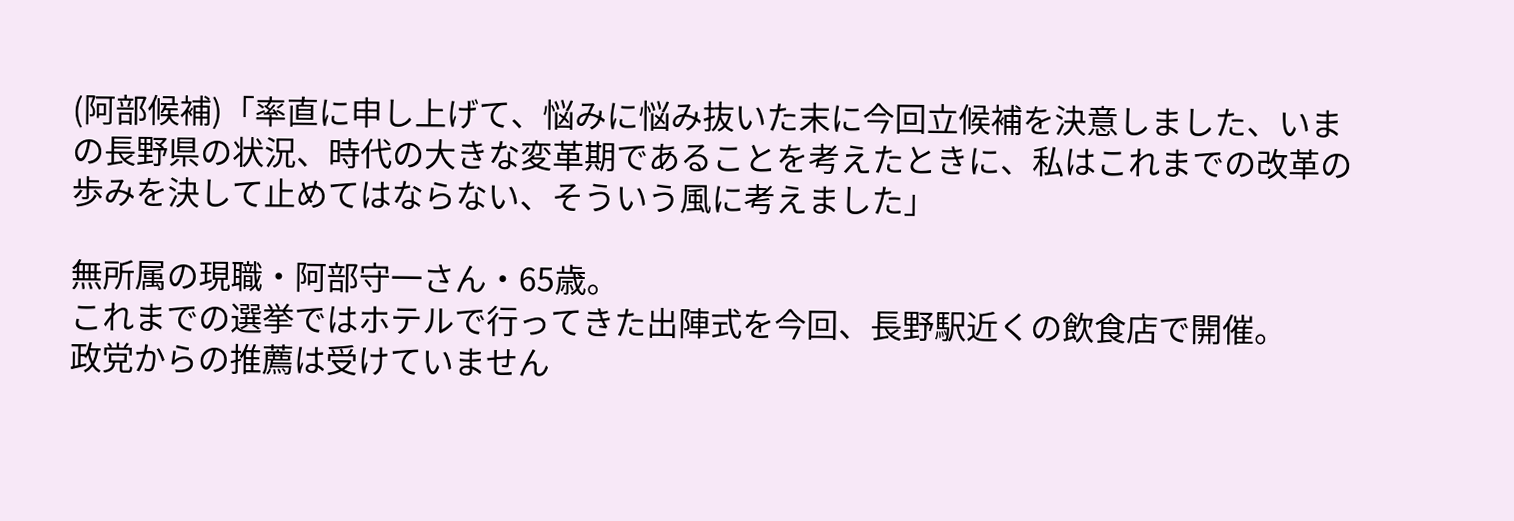(阿部候補)「率直に申し上げて、悩みに悩み抜いた末に今回立候補を決意しました、いまの長野県の状況、時代の大きな変革期であることを考えたときに、私はこれまでの改革の歩みを決して止めてはならない、そういう風に考えました」

無所属の現職・阿部守一さん・65歳。
これまでの選挙ではホテルで行ってきた出陣式を今回、長野駅近くの飲食店で開催。
政党からの推薦は受けていません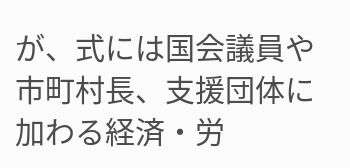が、式には国会議員や市町村長、支援団体に加わる経済・労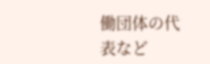働団体の代表など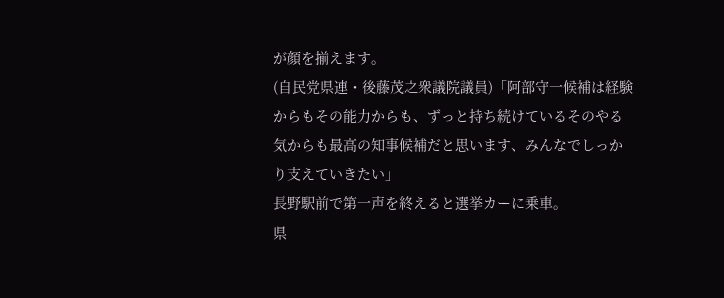が顔を揃えます。
(自民党県連・後藤茂之衆議院議員)「阿部守一候補は経験からもその能力からも、ずっと持ち続けているそのやる気からも最高の知事候補だと思います、みんなでしっかり支えていきたい」
長野駅前で第一声を終えると選挙カーに乗車。
県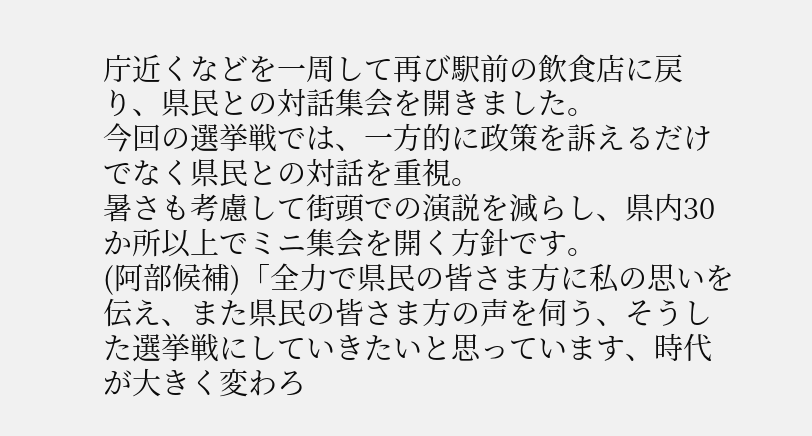庁近くなどを一周して再び駅前の飲食店に戻り、県民との対話集会を開きました。
今回の選挙戦では、一方的に政策を訴えるだけでなく県民との対話を重視。
暑さも考慮して街頭での演説を減らし、県内30か所以上でミニ集会を開く方針です。
(阿部候補)「全力で県民の皆さま方に私の思いを伝え、また県民の皆さま方の声を伺う、そうした選挙戦にしていきたいと思っています、時代が大きく変わろ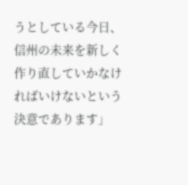うとしている今日、信州の未来を新しく作り直していかなければいけないという決意であります」